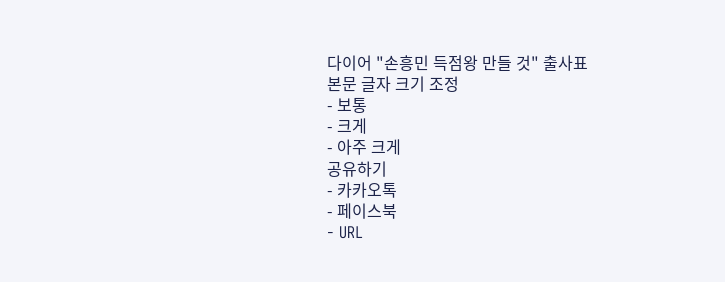다이어 "손흥민 득점왕 만들 것" 출사표
본문 글자 크기 조정
- 보통
- 크게
- 아주 크게
공유하기
- 카카오톡
- 페이스북
- URL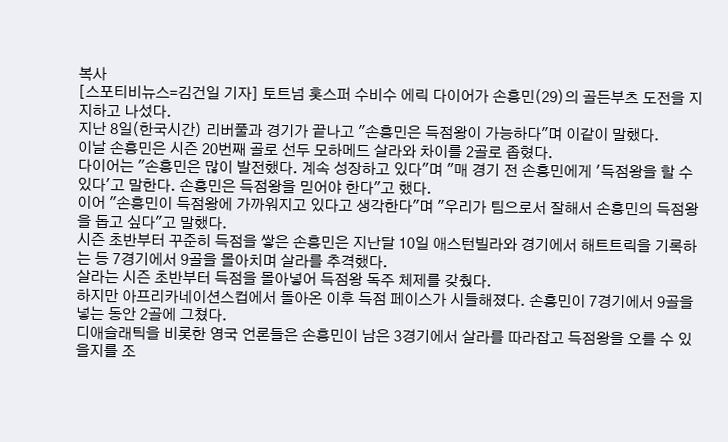복사
[스포티비뉴스=김건일 기자] 토트넘 홋스퍼 수비수 에릭 다이어가 손흥민(29)의 골든부츠 도전을 지지하고 나섰다.
지난 8일(한국시간) 리버풀과 경기가 끝나고 "손흥민은 득점왕이 가능하다"며 이같이 말했다.
이날 손흥민은 시즌 20번째 골로 선두 모하메드 살라와 차이를 2골로 좁혔다.
다이어는 "손흥민은 많이 발전했다. 계속 성장하고 있다"며 "매 경기 전 손흥민에게 '득점왕을 할 수 있다'고 말한다. 손흥민은 득점왕을 믿어야 한다"고 했다.
이어 "손흥민이 득점왕에 가까워지고 있다고 생각한다"며 "우리가 팀으로서 잘해서 손흥민의 득점왕을 돕고 싶다"고 말했다.
시즌 초반부터 꾸준히 득점을 쌓은 손흥민은 지난달 10일 애스턴빌라와 경기에서 해트트릭을 기록하는 등 7경기에서 9골을 몰아치며 살라를 추격했다.
살라는 시즌 초반부터 득점을 몰아넣어 득점왕 독주 체제를 갖췄다.
하지만 아프리카네이션스컵에서 돌아온 이후 득점 페이스가 시들해졌다. 손흥민이 7경기에서 9골을 넣는 동안 2골에 그쳤다.
디애슬래틱을 비롯한 영국 언론들은 손흥민이 남은 3경기에서 살라를 따라잡고 득점왕을 오를 수 있을지를 조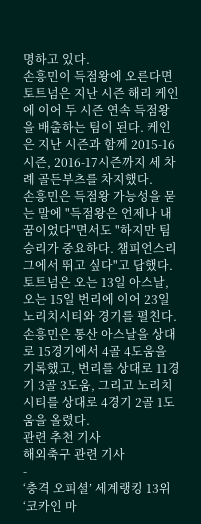명하고 있다.
손흥민이 득점왕에 오른다면 토트넘은 지난 시즌 해리 케인에 이어 두 시즌 연속 득점왕을 배출하는 팀이 된다. 케인은 지난 시즌과 함께 2015-16시즌, 2016-17시즌까지 세 차례 골든부츠를 차지했다.
손흥민은 득점왕 가능성을 묻는 말에 "득점왕은 언제나 내 꿈이었다"면서도 "하지만 팀 승리가 중요하다. 챔피언스리그에서 뛰고 싶다"고 답했다.
토트넘은 오는 13일 아스날, 오는 15일 번리에 이어 23일 노리치시티와 경기를 펼친다. 손흥민은 통산 아스날을 상대로 15경기에서 4골 4도움을 기록했고, 번리를 상대로 11경기 3골 3도움, 그리고 노리치시티를 상대로 4경기 2골 1도움을 올렸다.
관련 추천 기사
해외축구 관련 기사
-
‘충격 오피셜’ 세계랭킹 13위 ‘코카인 마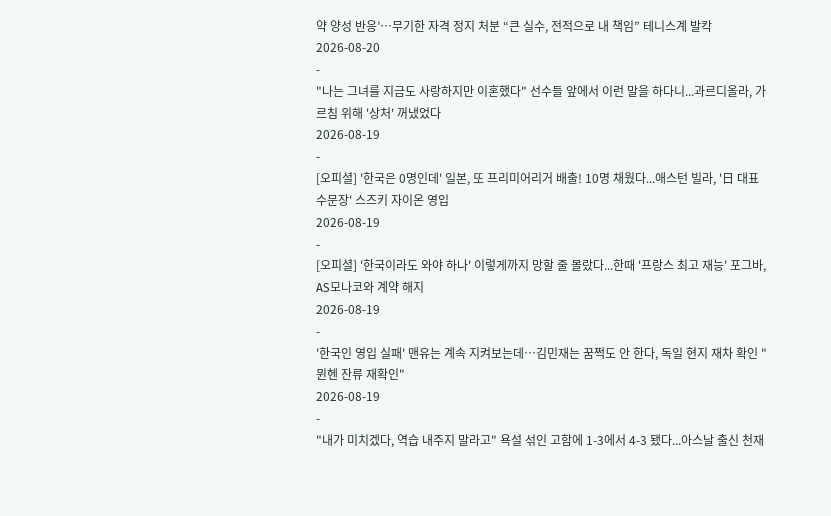약 양성 반응’…무기한 자격 정지 처분 “큰 실수, 전적으로 내 책임” 테니스계 발칵
2026-08-20
-
"나는 그녀를 지금도 사랑하지만 이혼했다" 선수들 앞에서 이런 말을 하다니...과르디올라, 가르침 위해 '상처' 꺼냈었다
2026-08-19
-
[오피셜] '한국은 0명인데' 일본, 또 프리미어리거 배출! 10명 채웠다...애스턴 빌라, '日 대표 수문장' 스즈키 자이온 영입
2026-08-19
-
[오피셜] '한국이라도 와야 하나' 이렇게까지 망할 줄 몰랐다...한때 '프랑스 최고 재능' 포그바, AS모나코와 계약 해지
2026-08-19
-
'한국인 영입 실패' 맨유는 계속 지켜보는데…김민재는 꿈쩍도 안 한다, 독일 현지 재차 확인 "뮌헨 잔류 재확인"
2026-08-19
-
"내가 미치겠다, 역습 내주지 말라고" 욕설 섞인 고함에 1-3에서 4-3 됐다...아스날 출신 천재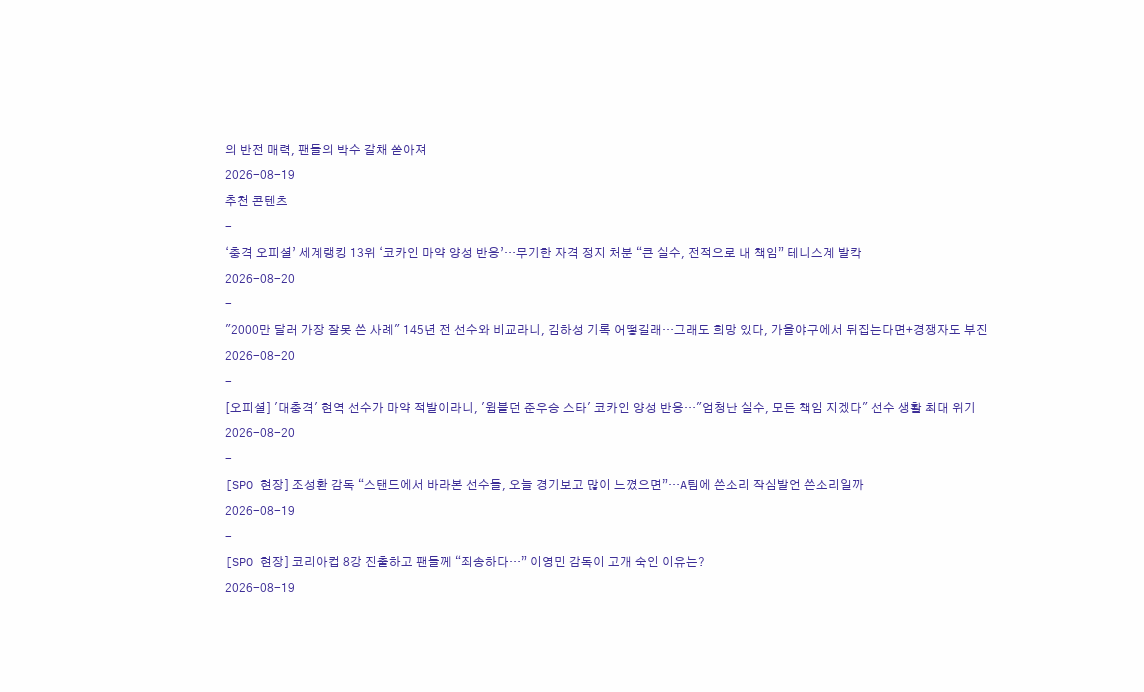의 반전 매력, 팬들의 박수 갈채 쏟아져
2026-08-19
추천 콘텐츠
-
‘충격 오피셜’ 세계랭킹 13위 ‘코카인 마약 양성 반응’…무기한 자격 정지 처분 “큰 실수, 전적으로 내 책임” 테니스계 발칵
2026-08-20
-
"2000만 달러 가장 잘못 쓴 사례" 145년 전 선수와 비교라니, 김하성 기록 어떻길래…그래도 희망 있다, 가을야구에서 뒤집는다면+경쟁자도 부진
2026-08-20
-
[오피셜] '대충격' 현역 선수가 마약 적발이라니, '윔블던 준우승 스타' 코카인 양성 반응…"엄청난 실수, 모든 책임 지겠다" 선수 생활 최대 위기
2026-08-20
-
[SPO 현장] 조성환 감독 “스탠드에서 바라본 선수들, 오늘 경기보고 많이 느꼈으면”…A팀에 쓴소리 작심발언 쓴소리일까
2026-08-19
-
[SPO 현장] 코리아컵 8강 진출하고 팬들께 “죄송하다…” 이영민 감독이 고개 숙인 이유는?
2026-08-19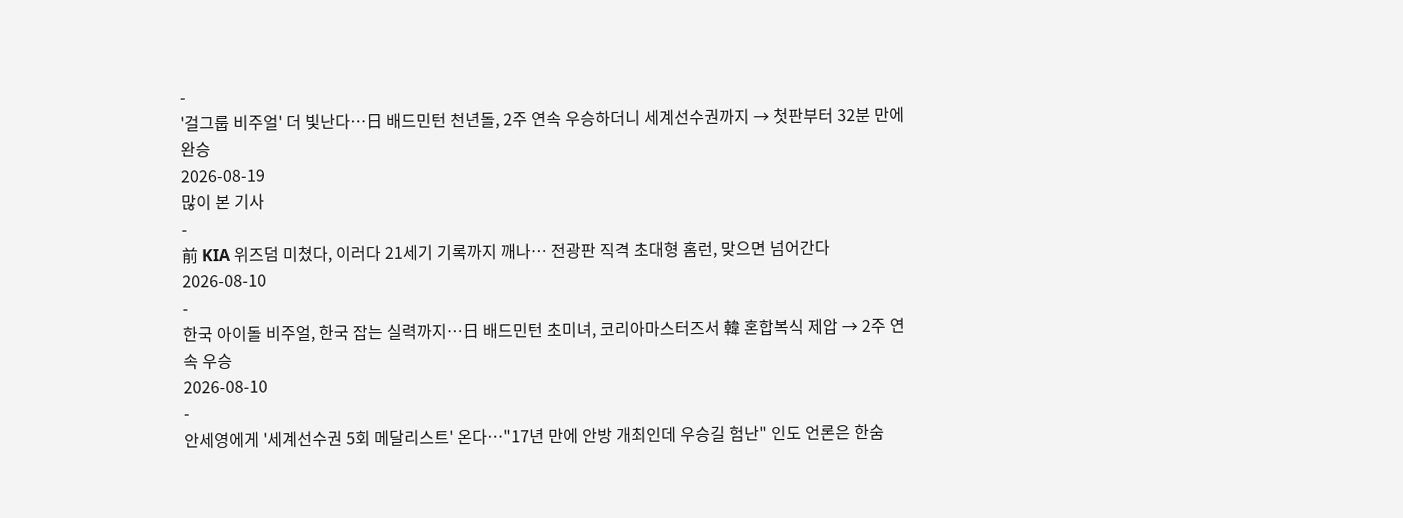-
'걸그룹 비주얼' 더 빛난다…日 배드민턴 천년돌, 2주 연속 우승하더니 세계선수권까지 → 첫판부터 32분 만에 완승
2026-08-19
많이 본 기사
-
前 KIA 위즈덤 미쳤다, 이러다 21세기 기록까지 깨나… 전광판 직격 초대형 홈런, 맞으면 넘어간다
2026-08-10
-
한국 아이돌 비주얼, 한국 잡는 실력까지…日 배드민턴 초미녀, 코리아마스터즈서 韓 혼합복식 제압 → 2주 연속 우승
2026-08-10
-
안세영에게 '세계선수권 5회 메달리스트' 온다…"17년 만에 안방 개최인데 우승길 험난" 인도 언론은 한숨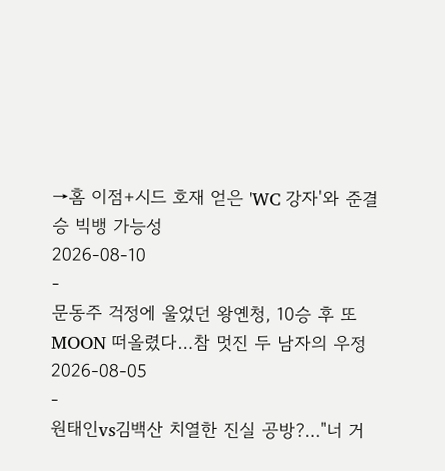→홈 이점+시드 호재 얻은 'WC 강자'와 준결승 빅뱅 가능성
2026-08-10
-
문동주 걱정에 울었던 왕옌청, 10승 후 또 MOON 떠올렸다…참 멋진 두 남자의 우정
2026-08-05
-
원태인vs김백산 치열한 진실 공방?…"너 거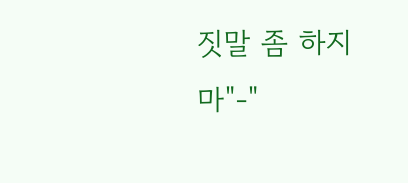짓말 좀 하지 마"-"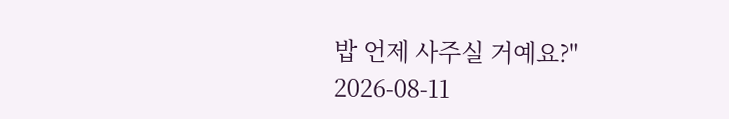밥 언제 사주실 거예요?"
2026-08-11